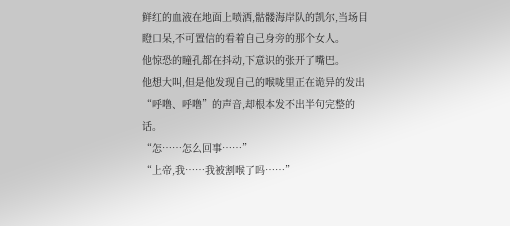鲜红的血液在地面上喷洒,骷髅海岸队的凯尔,当场目瞪口呆,不可置信的看着自己身旁的那个女人。
他惊恐的瞳孔都在抖动,下意识的张开了嘴巴。
他想大叫,但是他发现自己的喉咙里正在诡异的发出“呼噜、呼噜”的声音,却根本发不出半句完整的话。
“怎……怎么回事……”
“上帝,我……我被割喉了吗……”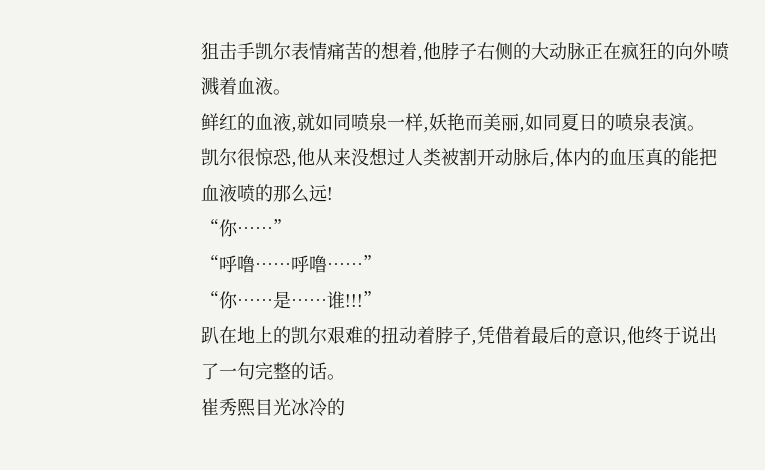狙击手凯尔表情痛苦的想着,他脖子右侧的大动脉正在疯狂的向外喷溅着血液。
鲜红的血液,就如同喷泉一样,妖艳而美丽,如同夏日的喷泉表演。
凯尔很惊恐,他从来没想过人类被割开动脉后,体内的血压真的能把血液喷的那么远!
“你……”
“呼噜……呼噜……”
“你……是……谁!!!”
趴在地上的凯尔艰难的扭动着脖子,凭借着最后的意识,他终于说出了一句完整的话。
崔秀熙目光冰冷的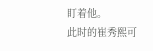盯着他。
此时的崔秀熙可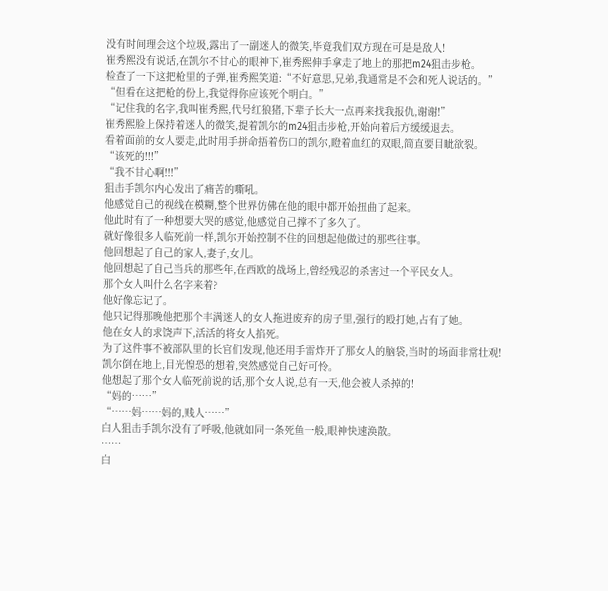没有时间理会这个垃圾,露出了一副迷人的微笑,毕竟我们双方现在可是是敌人!
崔秀熙没有说话,在凯尔不甘心的眼神下,崔秀熙伸手拿走了地上的那把m24狙击步枪。
检查了一下这把枪里的子弹,崔秀熙笑道:“不好意思,兄弟,我通常是不会和死人说话的。”
“但看在这把枪的份上,我觉得你应该死个明白。”
“记住我的名字,我叫崔秀熙,代号红狼猪,下辈子长大一点再来找我报仇,谢谢!”
崔秀熙脸上保持着迷人的微笑,提着凯尔的m24狙击步枪,开始向着后方缓缓退去。
看着面前的女人要走,此时用手拼命捂着伤口的凯尔,瞪着血红的双眼,简直要目眦欲裂。
“该死的!!!”
“我不甘心啊!!!”
狙击手凯尔内心发出了痛苦的嘶吼。
他感觉自己的视线在模糊,整个世界仿佛在他的眼中都开始扭曲了起来。
他此时有了一种想要大哭的感觉,他感觉自己撑不了多久了。
就好像很多人临死前一样,凯尔开始控制不住的回想起他做过的那些往事。
他回想起了自己的家人,妻子,女儿。
他回想起了自己当兵的那些年,在西欧的战场上,曾经残忍的杀害过一个平民女人。
那个女人叫什么名字来着?
他好像忘记了。
他只记得那晚他把那个丰满迷人的女人拖进废弃的房子里,强行的殴打她,占有了她。
他在女人的求饶声下,活活的将女人掐死。
为了这件事不被部队里的长官们发现,他还用手雷炸开了那女人的脑袋,当时的场面非常壮观!
凯尔倒在地上,目光惶恐的想着,突然感觉自己好可怜。
他想起了那个女人临死前说的话,那个女人说,总有一天,他会被人杀掉的!
“妈的……”
“……妈……妈的,贱人……”
白人狙击手凯尔没有了呼吸,他就如同一条死鱼一般,眼神快速涣散。
……
白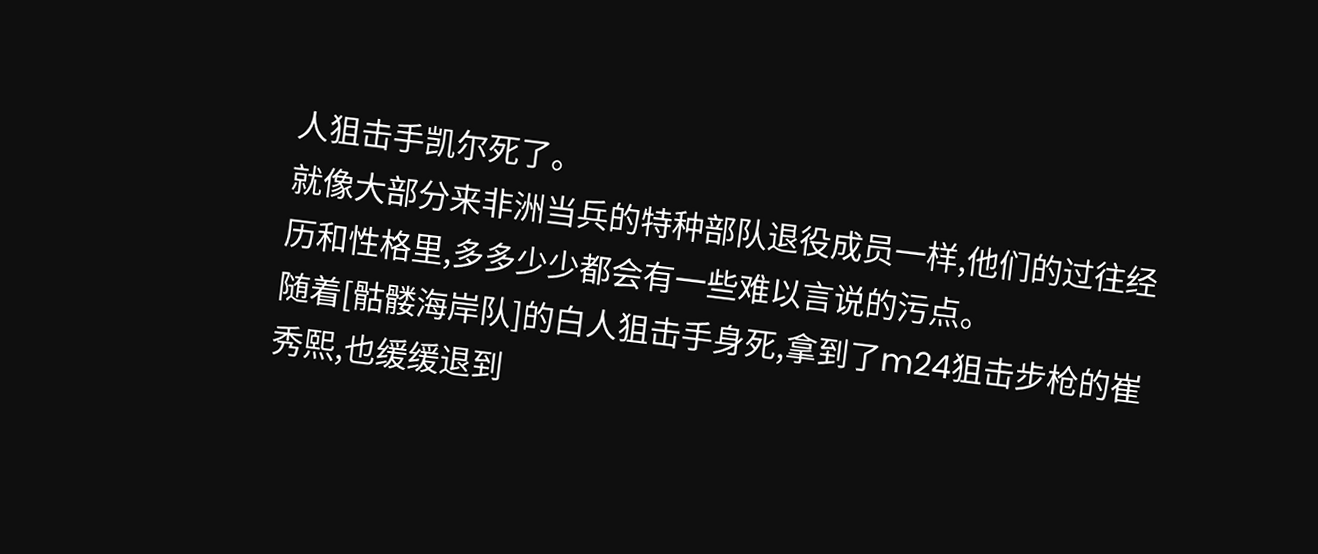人狙击手凯尔死了。
就像大部分来非洲当兵的特种部队退役成员一样,他们的过往经历和性格里,多多少少都会有一些难以言说的污点。
随着[骷髅海岸队]的白人狙击手身死,拿到了m24狙击步枪的崔秀熙,也缓缓退到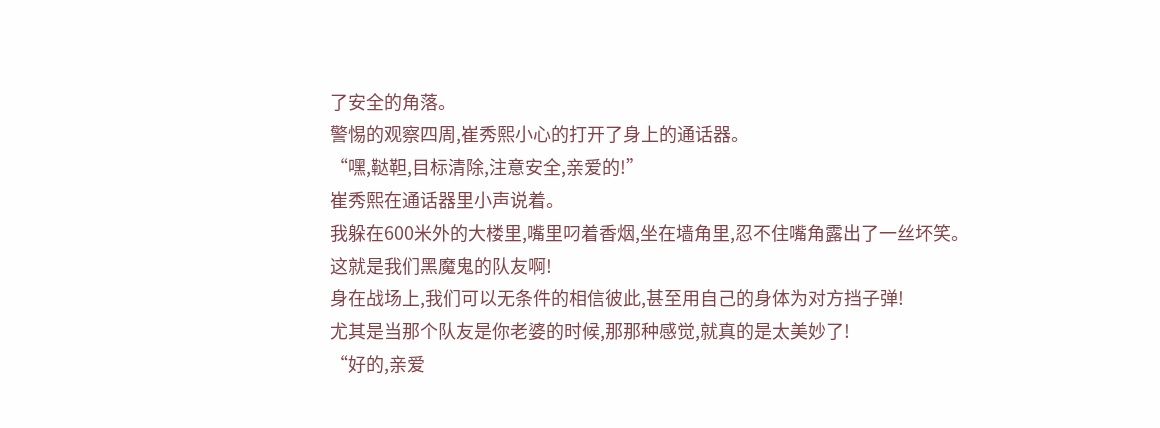了安全的角落。
警惕的观察四周,崔秀熙小心的打开了身上的通话器。
“嘿,鞑靼,目标清除,注意安全,亲爱的!”
崔秀熙在通话器里小声说着。
我躲在600米外的大楼里,嘴里叼着香烟,坐在墙角里,忍不住嘴角露出了一丝坏笑。
这就是我们黑魔鬼的队友啊!
身在战场上,我们可以无条件的相信彼此,甚至用自己的身体为对方挡子弹!
尤其是当那个队友是你老婆的时候,那那种感觉,就真的是太美妙了!
“好的,亲爱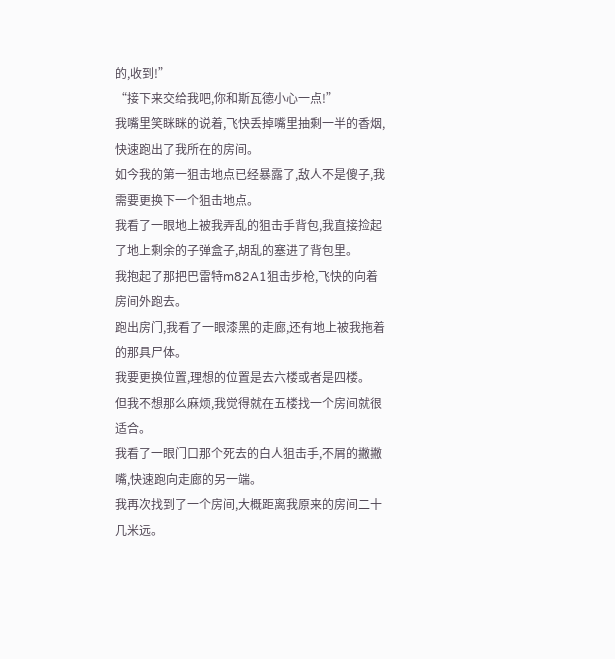的,收到!”
“接下来交给我吧,你和斯瓦德小心一点!”
我嘴里笑眯眯的说着,飞快丢掉嘴里抽剩一半的香烟,快速跑出了我所在的房间。
如今我的第一狙击地点已经暴露了,敌人不是傻子,我需要更换下一个狙击地点。
我看了一眼地上被我弄乱的狙击手背包,我直接捡起了地上剩余的子弹盒子,胡乱的塞进了背包里。
我抱起了那把巴雷特m82A1狙击步枪,飞快的向着房间外跑去。
跑出房门,我看了一眼漆黑的走廊,还有地上被我拖着的那具尸体。
我要更换位置,理想的位置是去六楼或者是四楼。
但我不想那么麻烦,我觉得就在五楼找一个房间就很适合。
我看了一眼门口那个死去的白人狙击手,不屑的撇撇嘴,快速跑向走廊的另一端。
我再次找到了一个房间,大概距离我原来的房间二十几米远。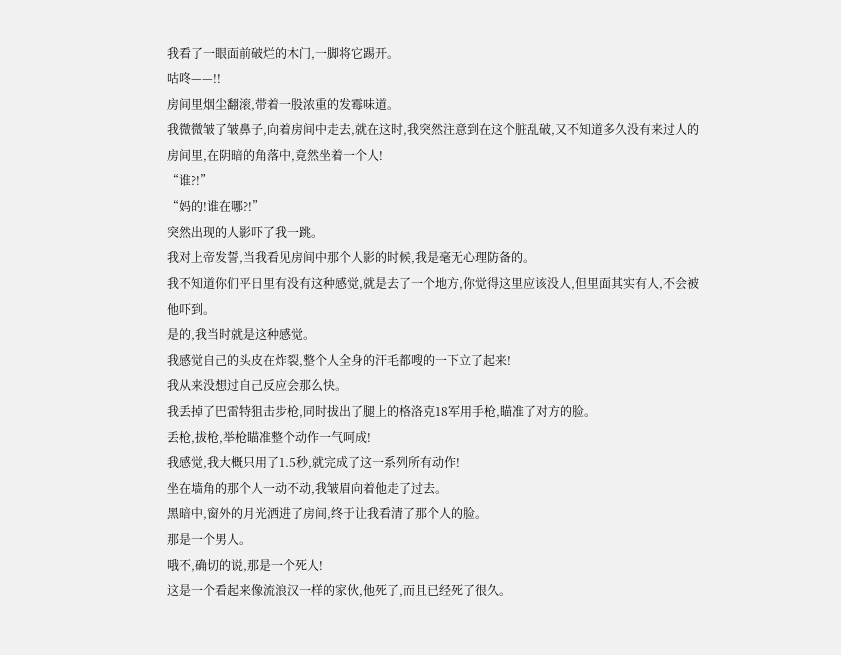我看了一眼面前破烂的木门,一脚将它踢开。
咕咚——!!
房间里烟尘翻滚,带着一股浓重的发霉味道。
我微微皱了皱鼻子,向着房间中走去,就在这时,我突然注意到在这个脏乱破,又不知道多久没有来过人的房间里,在阴暗的角落中,竟然坐着一个人!
“谁?!”
“妈的!谁在哪?!”
突然出现的人影吓了我一跳。
我对上帝发誓,当我看见房间中那个人影的时候,我是毫无心理防备的。
我不知道你们平日里有没有这种感觉,就是去了一个地方,你觉得这里应该没人,但里面其实有人,不会被他吓到。
是的,我当时就是这种感觉。
我感觉自己的头皮在炸裂,整个人全身的汗毛都嗖的一下立了起来!
我从来没想过自己反应会那么快。
我丢掉了巴雷特狙击步枪,同时拔出了腿上的格洛克18军用手枪,瞄准了对方的脸。
丢枪,拔枪,举枪瞄准整个动作一气呵成!
我感觉,我大概只用了1.5秒,就完成了这一系列所有动作!
坐在墙角的那个人一动不动,我皱眉向着他走了过去。
黑暗中,窗外的月光洒进了房间,终于让我看清了那个人的脸。
那是一个男人。
哦不,确切的说,那是一个死人!
这是一个看起来像流浪汉一样的家伙,他死了,而且已经死了很久。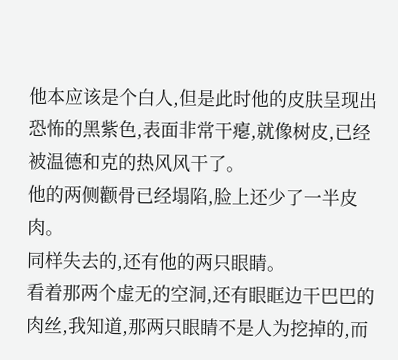他本应该是个白人,但是此时他的皮肤呈现出恐怖的黑紫色,表面非常干瘪,就像树皮,已经被温德和克的热风风干了。
他的两侧颧骨已经塌陷,脸上还少了一半皮肉。
同样失去的,还有他的两只眼睛。
看着那两个虚无的空洞,还有眼眶边干巴巴的肉丝,我知道,那两只眼睛不是人为挖掉的,而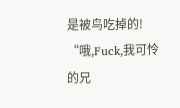是被鸟吃掉的!
“哦,Fuck,我可怜的兄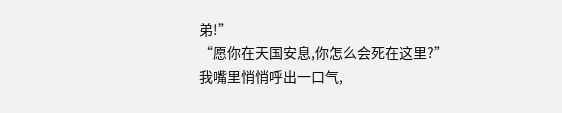弟!”
“愿你在天国安息,你怎么会死在这里?”
我嘴里悄悄呼出一口气,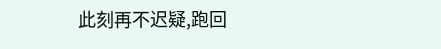此刻再不迟疑,跑回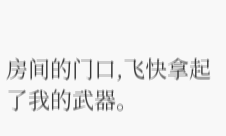房间的门口,飞快拿起了我的武器。